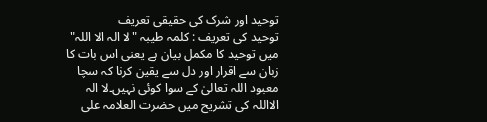توحید اور شرک کی حقیقی تعریف
توحید کی تعریف : کلمہ طیبہ "لا الہ الا اللہ" میں توحید کا مکمل بیان ہے یعنی اس بات کا زبان سے اقرار اور دل سے یقین کرنا کہ سچا معبود اللہ تعالیٰ کے سوا کوئی نہیں۔لا الہ الااللہ کی تشریح میں حضرت العلامہ علی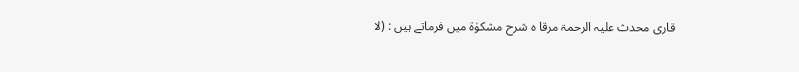قاری محدث علیہ الرحمۃ مرقا ہ شرح مشکوٰۃ میں فرماتے ہیں : (لا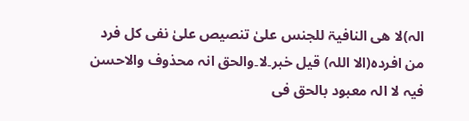الہ)لا ھی النافیۃ للجنس علیٰ تنصیص علیٰ نفی کل فرد من افردہ(الا اللہ) قیل خبر۔لا۔والحق انہ محذوف والاحسن فیہ لا الہ معبود بالحق فی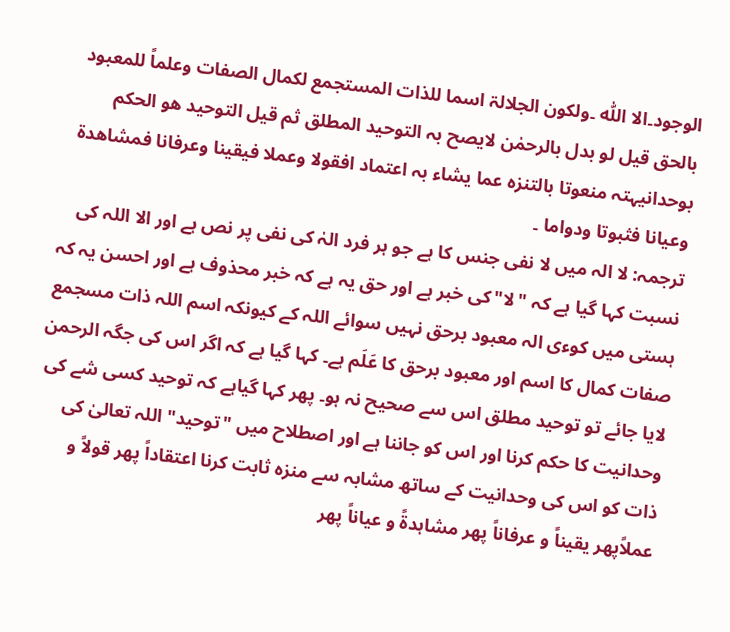الوجود۔الا اللّٰہ ۔ولکون الجلالۃ اسما للذات المستجمع لکمال الصفات وعلماً للمعبود بالحق قیل لو بدل بالرحمٰن لایصح بہ التوحید المطلق ثم قیل التوحید ھو الحکم بوحدانیہتہ منعوتا بالتنزہ عما یشاء بہ اعتماد افقولا وعملا فیقینا وعرفانا فمشاھدۃ وعیانا فثبوتا ودواما ۔
ترجمہ: لا الہ میں لا نفی جنس کا ہے جو ہر فرد الہٰ کی نفی پر نص ہے اور الا اللہ کی نسبت کہا گیا ہے کہ "لا"کی خبر ہے اور حق یہ ہے کہ خبر محذوف ہے اور احسن یہ کہ ہستی میں کوءی الہ معبود برحق نہیں سوائے اللہ کے کیونکہ اسم اللہ ذات مسجمع صفات کمال کا اسم اور معبود برحق کا عَلَم ہے۔ کہا گیا ہے کہ اگر اس کی جگہ الرحمن لایا جائے تو توحید مطلق اس سے صحیح نہ ہو۔ پھر کہا گیاہے کہ توحید کسی شے کی وحدانیت کا حکم کرنا اور اس کو جاننا ہے اور اصطلاح میں "توحید" اللہ تعالیٰ کی ذات کو اس کی وحدانیت کے ساتھ مشابہ سے منزہ ثابت کرنا اعتقاداً پھر قولاً و عملاًپھر یقیناً و عرفاناً پھر مشاہدۃً و عیاناً پھر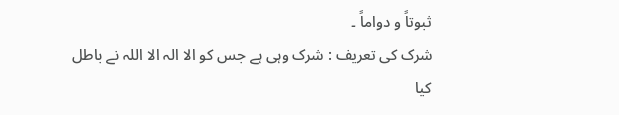ثبوتاً و دواماً ۔
شرک کی تعریف : شرک وہی ہے جس کو الا الہ الا اللہ نے باطل کیا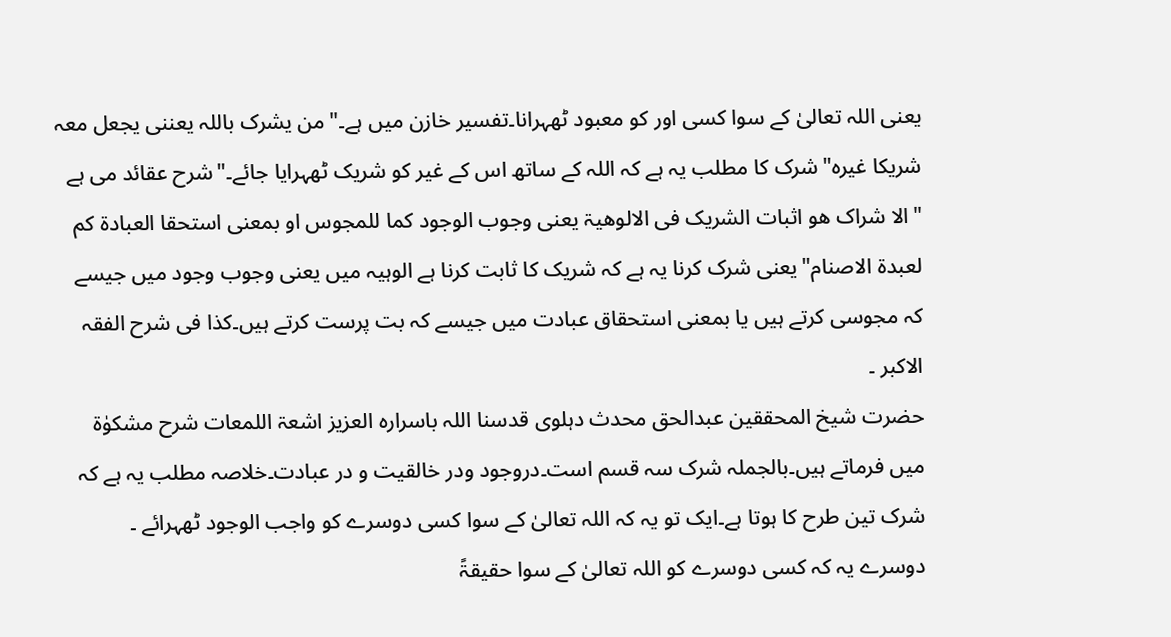یعنی اللہ تعالیٰ کے سوا کسی اور کو معبود ٹھہرانا۔تفسیر خازن میں ہے۔"من یشرک باللہ یعننی یجعل معہ شریکا غیرہ"شرک کا مطلب یہ ہے کہ اللہ کے ساتھ اس کے غیر کو شریک ٹھہرایا جائے۔"شرح عقائد می ہے "الا شراک ھو اثبات الشریک فی الالوھیۃ یعنی وجوب الوجود کما للمجوس او بمعنی استحقا العبادۃ کم لعبدۃ الاصنام"یعنی شرک کرنا یہ ہے کہ شریک کا ثابت کرنا ہے الوہیہ میں یعنی وجوب وجود میں جیسے کہ مجوسی کرتے ہیں یا بمعنی استحقاق عبادت میں جیسے کہ بت پرست کرتے ہیں۔کذا فی شرح الفقہ الاکبر ۔
حضرت شیخ المحققین عبدالحق محدث دہلوی قدسنا اللہ باسرارہ العزیز اشعۃ اللمعات شرح مشکوٰۃ میں فرماتے ہیں۔بالجملہ شرک سہ قسم است۔دروجود ودر خالقیت و در عبادت۔خلاصہ مطلب یہ ہے کہ شرک تین طرح کا ہوتا ہے۔ایک تو یہ کہ اللہ تعالیٰ کے سوا کسی دوسرے کو واجب الوجود ٹھہرائے ۔
دوسرے یہ کہ کسی دوسرے کو اللہ تعالیٰ کے سوا حقیقۃً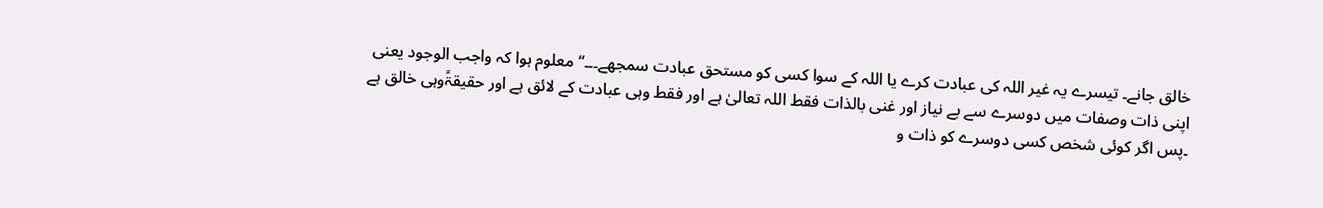خالق جانے۔ تیسرے یہ غیر اللہ کی عبادت کرے یا اللہ کے سوا کسی کو مستحق عبادت سمجھے۔۔۔‘‘ معلوم ہوا کہ واجب الوجود یعنی اپنی ذات وصفات میں دوسرے سے بے نیاز اور غنی بالذات فقط اللہ تعالیٰ ہے اور فقط وہی عبادت کے لائق ہے اور حقیقۃًوہی خالق ہے ۔پس اگر کوئی شخص کسی دوسرے کو ذات و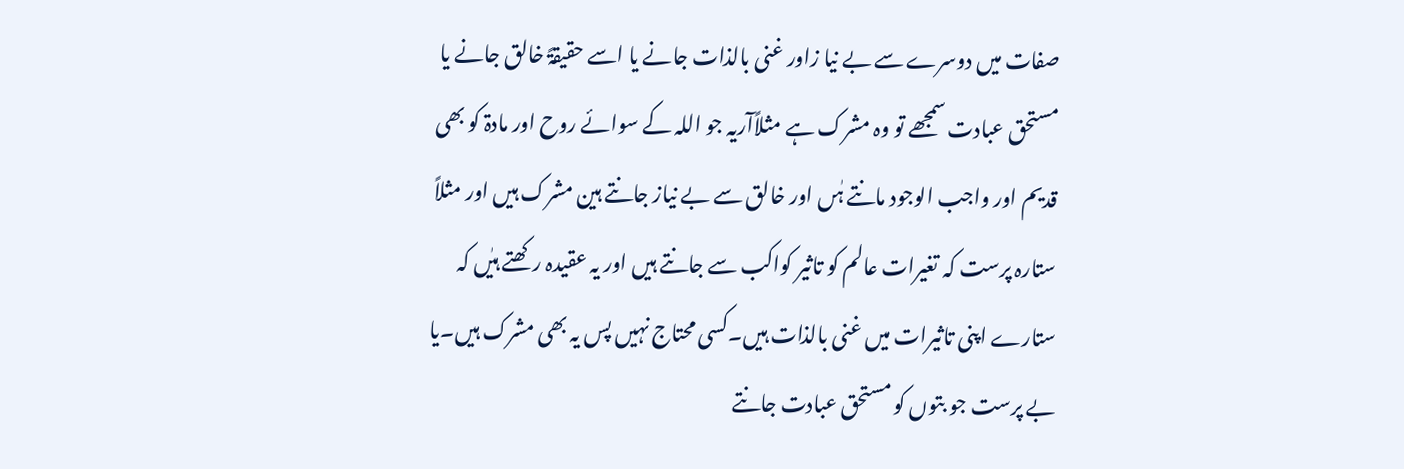صفات میں دوسرے سے بے نیا زاور غنی بالذات جانے یا اسے حقیقۃً خالق جانے یا مستحق عبادت سمجھے تو وہ مشرک ہے مثلاًآریہ جو اللہ کے سوائے روح اور مادۃ کو بھی قدیم اور واجب الوجود مانتے ہٰں اور خالق سے بے نیاز جانتے ہین مشرک ہیں اور مثلاً ستارہ پرست کہ تغیرات عالم کو تاثیر کواکب سے جانتے ہیں اور یہ عقیدہ رکھتے ہیٰں کہ ستارے اپنی تاثیرات میں غنی بالذات ہیں۔کسی محتاج نہیں پس یہ بھی مشرک ہیں۔یا بے پرست جو بتوں کو مستحق عبادت جانتے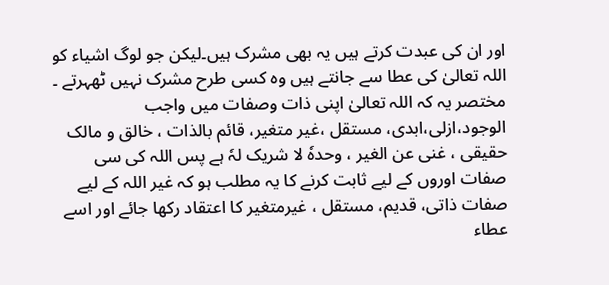اور ان کی عبدت کرتے ہیں یہ بھی مشرک ہیں۔لیکن جو لوگ اشیاء کو اللہ تعالیٰ کی عطا سے جانتے ہیں وہ کسی طرح مشرک نہیں ٹھہرتے ۔ مختصر یہ کہ اللہ تعالیٰ اپنی ذات وصفات میں واجب الوجود،ازلی،ابدی، مستقل ،غیر متغیر، قائم بالذات ، خالق و مالک حقیقی ، غنی عن الغیر ، وحدہٗ لا شریک لہٗ ہے پس اللہ کی سی صفات اوروں کے لیے ثابت کرنے کا یہ مطلب ہو کہ غیر اللہ کے لیے صفات ذاتی، قدیم، مستقل ، غیرمتغیر کا اعتقاد رکھا جائے اور اسے عطاء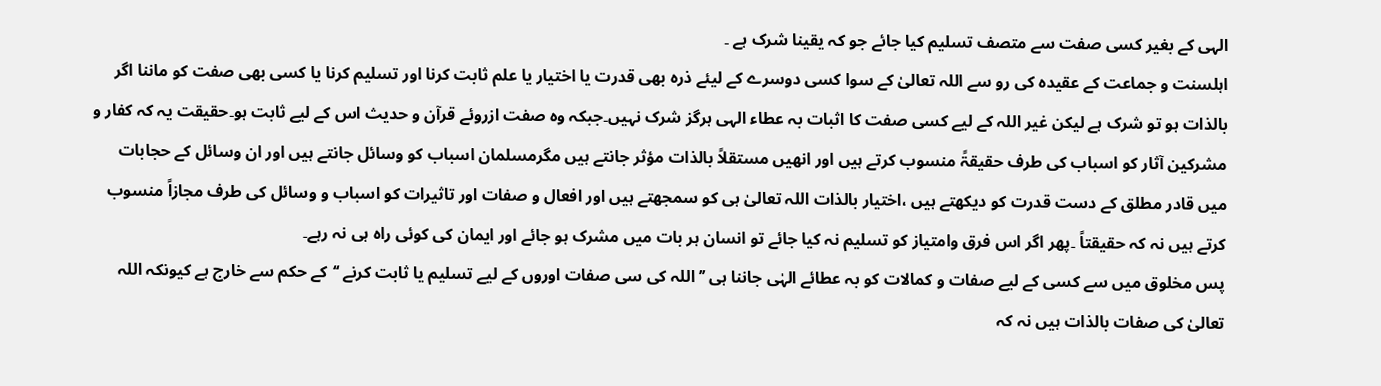الہی کے بغیر کسی صفت سے متصف تسلیم کیا جائے جو کہ یقینا شرک ہے ۔
اہلسنت و جماعت کے عقیدہ کی رو سے اللہ تعالیٰ کے سوا کسی دوسرے کے لیئے ذرہ بھی قدرت یا اختیار یا علم ثابت کرنا اور تسلیم کرنا یا کسی بھی صفت کو ماننا اگر بالذات ہو تو شرک ہے لیکن غیر اللہ کے لیے کسی صفت کا اثبات بہ عطاء الہی ہرگز شرک نہیں۔جبکہ وہ صفت ازروئے قرآن و حدیث اس کے لیے ثابت ہو۔حقیقت یہ کہ کفار و مشرکین آثار کو اسباب کی طرف حقیقۃً منسوب کرتے ہیں اور انھیں مستقلاً بالذات مؤثر جانتے ہیں مگرمسلمان اسباب کو وسائل جانتے ہیں اور ان وسائل کے حجابات میں قادر مطلق کے دست قدرت کو دیکھتے ہیں ،اختیار بالذات اللہ تعالیٰ ہی کو سمجھتے ہیں اور افعال و صفات اور تاثیرات کو اسباب و وسائل کی طرف مجازاً منسوب کرتے ہیں نہ کہ حقیقتاً ۔پھر اگر اس فرق وامتیاز کو تسلیم نہ کیا جائے تو انسان ہر بات میں مشرک ہو جائے اور ایمان کی کوئی راہ ہی نہ رہے۔
پس مخلوق میں سے کسی کے لیے صفات و کمالات کو بہ عطائے الہٰی جاننا ہی ’’اللہ کی سی صفات اوروں کے لیے تسلیم یا ثابت کرنے ‘‘کے حکم سے خارج ہے کیونکہ اللہ تعالیٰ کی صفات بالذات ہیں نہ کہ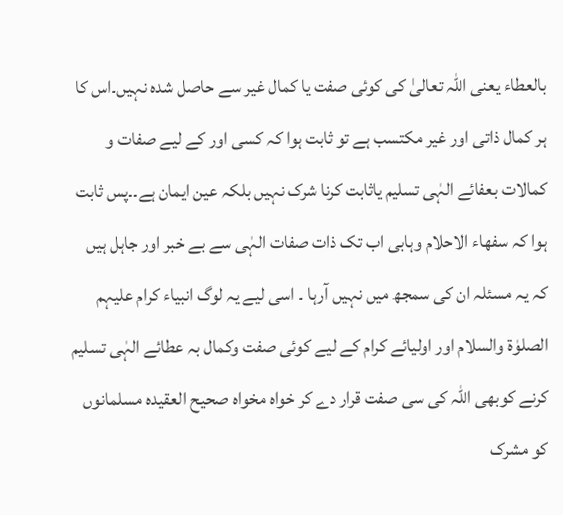بالعطاء یعنی اللہ تعالیٰ کی کوئی صفت یا کمال غیر سے حاصل شدہ نہیں۔اس کا ہر کمال ذاتی اور غیر مکتسب ہے تو ثابت ہوا کہ کسی اور کے لیے صفات و کمالات بعفائے الہٰی تسلیم یاثابت کرنا شرک نہیں بلکہ عین ایمان ہے۔۔پس ثابت ہوا کہ سفھاء الاحلام وہابی اب تک ذات صفات الہٰی سے بے خبر اور جاہل ہیں کہ یہ مسئلہ ان کی سمجھ میں نہیں آرہا ۔ اسی لیے یہ لوگ انبیاء کرام علیہم الصلوٰۃ والسلام اور اولیائے کرام کے لیے کوئی صفت وکمال بہ عطائے الہٰی تسلیم کرنے کوبھی اللہ کی سی صفت قرار دے کر خواہ مخواہ صحیح العقیدہ مسلمانوں کو مشرک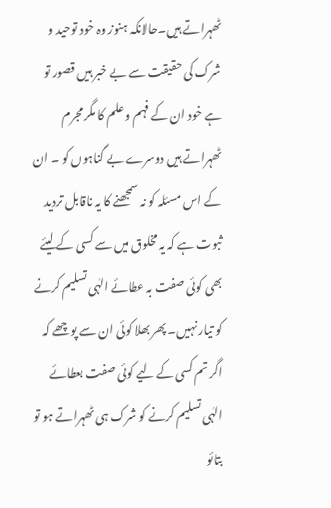ٹھہراتے ہیں۔حالانکہ ہنوز وہ خود توحید و شرک کی حقیقت سے بے خبر ہیں قصور تو ہے خود ان کے فہم و علم کا مگر مجرم ٹھہراتے ہیں دوسرے بے گناہوں کو ۔ ان کے اس مسئلہ کو نہ سمجھنے کا یہ ناقابل تردید ثبوت ہے کہ یہ مخلوق میں سے کسی کے لیئے بھی کوئی صفت بہ عطائے الہٰی تسلیم کرنے کو تیار نہیں۔ پھر بھلا کوئی ان سے پوچھے کہ اگر تم کسی کے لیے کوئی صفت بعطائے الہٰی تسلیم کرنے کو شرک ہی ٹھہراتے ہو تو بتائو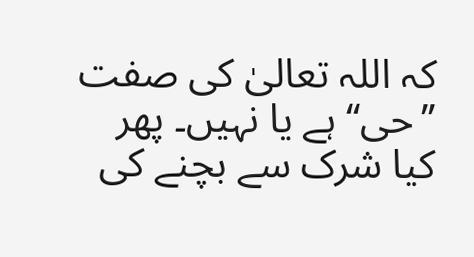کہ اللہ تعالیٰ کی صفت ’’حی‘‘ ہے یا نہیں۔ پھر کیا شرک سے بچنے کی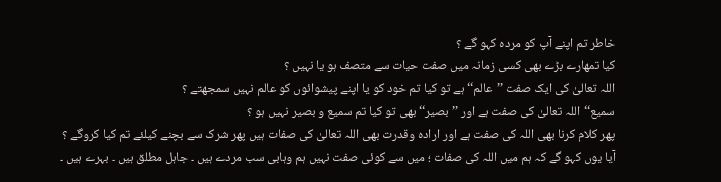خاطر تم اپنے آپ کو مردہ کہو گے ؟
کیا تمھارے بڑے بھی کسی زمانہ میں صفت حیات سے متصف ہو یا نہیں ؟
اللہ تعالیٰ کی ایک صفت ’’عالم‘‘ہے تو کیا تم خود کو یا اپنے پیشوائوں کو عالم نہیں سمجھتے ؟
سمیع‘‘اللہ تعالیٰ کی صفت ہے اور ’’بصیر‘‘ بھی تو کیا تم سمیع و بصیر نہیں ہو ؟
پھر کلام کرنا بھی اللہ کی صفت ہے اور ارادہ وقدرت بھی اللہ تعالیٰ کی صفات ہیں پھر شرک سے بچنے کیلئے تم کیا کروگے ؟
آیا یوں کہو گے کہ ہم میں اللہ کی صفات ؛ میں سے کوئی صفت نہیں ہم وہابی سب مردے ہیں ۔ جاہل مطلق ہیں ۔ بہرے ہیں ۔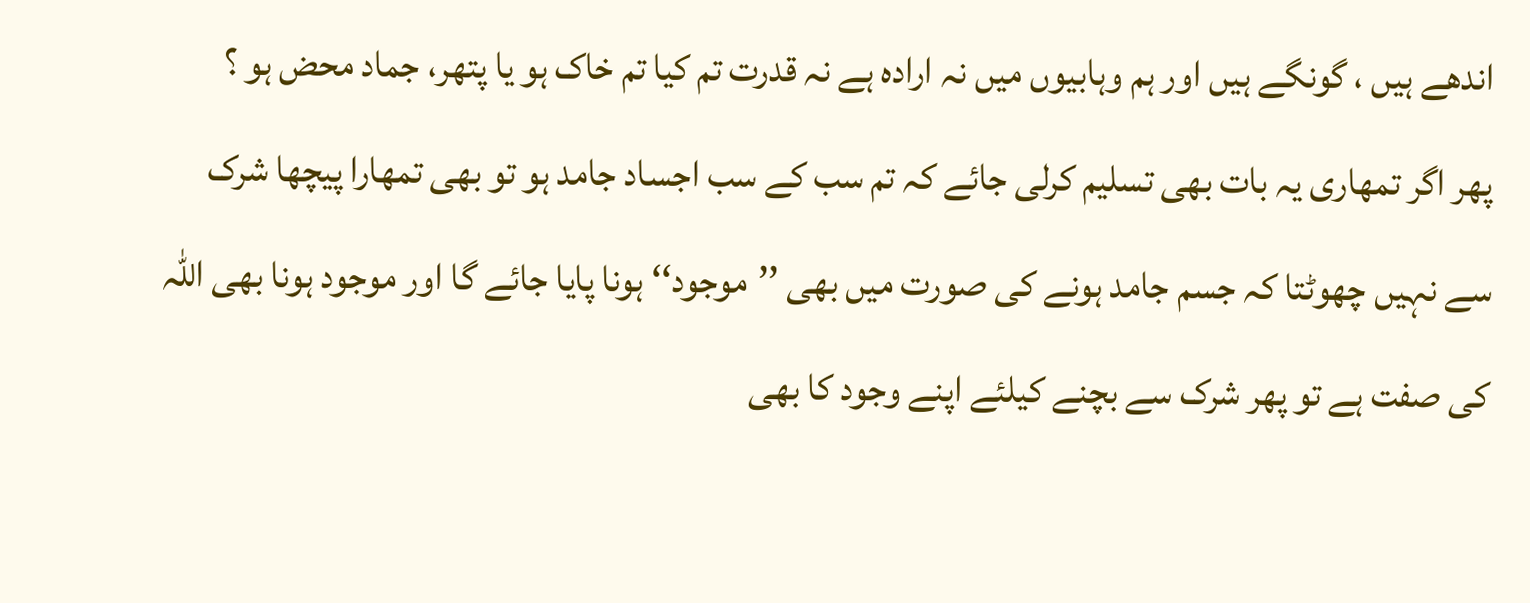اندھے ہیں ، گونگے ہیں اور ہم وہابیوں میں نہ ارادہ ہے نہ قدرت تم کیا تم خاک ہو یا پتھر، جماد محض ہو ؟
پھر اگر تمھاری یہ بات بھی تسلیم کرلی جائے کہ تم سب کے سب اجساد جامد ہو تو بھی تمھارا پیچھا شرک سے نہیں چھوٹتا کہ جسم جامد ہونے کی صورت میں بھی ’’موجود‘‘ ہونا پایا جائے گا اور موجود ہونا بھی اللہ کی صفت ہے تو پھر شرک سے بچنے کیلئے اپنے وجود کا بھی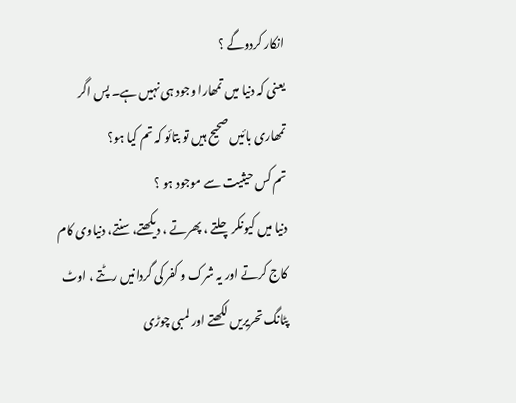انکار کردوگے ؟
یعنی کہ دنیا میں تمھارا وجود ہی نہیں ہے۔ پس اگر تمھاری بائیں صحیح ہیں تو بتائو کہ تم کیا ہو؟
تم کس حیثیت سے موجود ہو ؟
دنیا میں کیونکر چلتے ، پھرتے ، دیکھتے، سنتے، دنیاوی کام کاج کرتے اور یہ شرک و کفر کی گردانیں رٹتے ، اوٹ پٹانگ تحریریں لکھتے اور لمبی چوڑی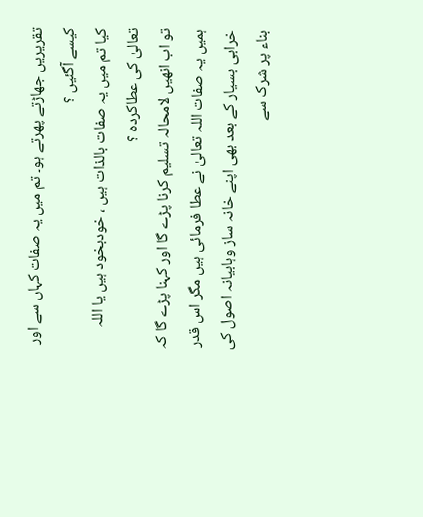تقریریں جھاڑتے پھرتے ہو۔ تم میں یہ صفات کہاں سے اور کیسے آگئیں ؟
کیا تم میں یہ صفات بالذات ہیں ، خودبخود ہیں یا اللہ تعالیٰ کی عطاکردہ ؟
تو اب انھیں لامحالہ تسلیم کرنا پڑے گا اور کہنا پڑے گا کہ ہمیں یہ صفات اللہ تعالیٰ نے عطا فرمائی ہیں مگر اس قدر خرابی بسیار کے بعد بھی اپنے خانہ ساز وہابیانہ اصول کی بناء پر شرک سے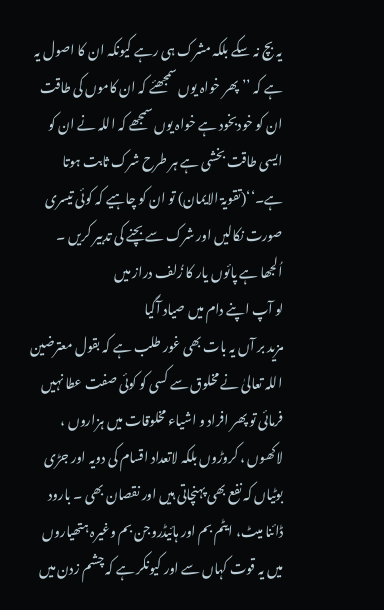یہ بچ نہ سکے بلکہ مشرک ہی رہے کیونکہ ان کا اصول یہ ہے کہ ’’پھر خواہ یوں سمجھئے کہ ان کاموں کی طاقت ان کو خودبخود ہے خواہ یوں سمجھے کہ اللہ نے ان کو ایسی طاقت بخشی ہے ہر طرح شرک ثابت ہوتا ہے۔‘‘(تقویۃ الایمان) تو ان کو چاہیے کہ کوئی تیسری صورت نکالیں اور شرک سے بچنے کی تدبیر کریں ۔
اُلجھا ہے پائوں یار کا زُلف دراز میں
لو آپ اپنے دام میں صیاد آگیا
مزید بر آں یہ بات بھی غور طلب ہے کہ بقول معترضین اللہ تعالیٰ نے مخلوق سے کسی کو کوئی صفت عطا نہیں فرمائی تو پھر افراد و اشیاء مخلوقات میں ہزاروں ، لاکھوں ، کروڑوں بلکہ لاتعداد اقسام کی دویہ اور جڑی بوٹیاں کہ نفع بھی پہنچاتی ہیں اور نقصان بھی ۔ بارود ڈائنا میٹ، ایٹم بم اور ہائیڈروجن بم وغیرہ ہتھیاروں میں یہ قوت کہاں سے اور کیونکر ہے کہ چشم زدن میں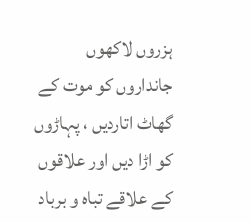ہزروں لاکھوں جانداروں کو موت کے گھاٹ اتاردیں ، پہاڑوں کو اڑا دیں اور علاقوں کے علاقے تباہ و برباد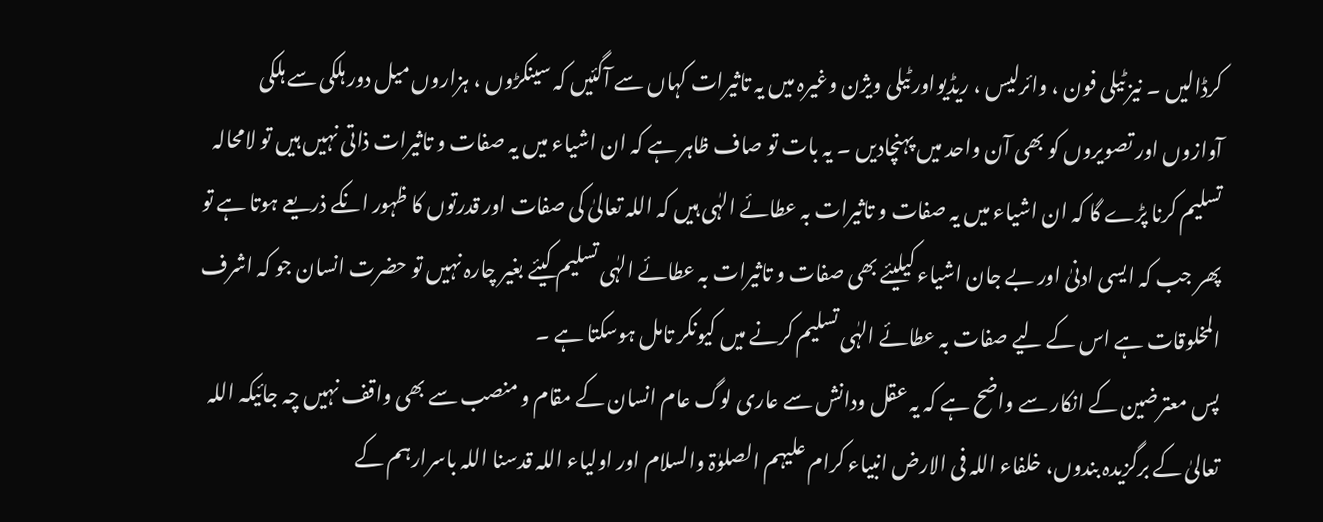کرڈالیں ۔ نیز ٹیلی فون ، وائرلیس ، ریڈیواور ٹیلی ویژن وغیرہ میں یہ تاثیرات کہاں سے آگئیں کہ سینکڑوں ، ہزاروں میل دور ہلکی سے ہلکی آوازوں اور تصویروں کو بھی آن واحد میں پہنچادیں ۔ یہ بات تو صاف ظاہر ہے کہ ان اشیاء میں یہ صفات و تاثیرات ذاتی نہیں ہیں تو لامحالہ تسلیم کرنا پڑے گا کہ ان اشیاء میں یہ صفات و تاثیرات بہ عطائے الہٰی ہیں کہ اللہ تعالیٰ کی صفات اور قدرتوں کا ظہور انکے ذریعے ہوتا ہے تو پھر جب کہ ایسی ادنیٰ اور بے جان اشیاء کیلیئے بھی صفات و تاثیرات بہ عطائے الہٰی تسلیم کیئے بغیر چارہ نہیں تو حضرت انسان جو کہ اشرف المخلوقات ہے اس کے لیے صفات بہ عطائے الہٰی تسلیم کرنے میں کیونکر تامل ہوسکتا ہے ۔
پس معترضین کے انکار سے واضح ہے کہ یہ عقل ودانش سے عاری لوگ عام انسان کے مقام و منصب سے بھی واقف نہیں چہ جائیکہ اللہ تعالیٰ کے برگزیدہ بندوں، خلفاء اللہ فی الارض انبیاء کرام علیہم الصلوٰۃ والسلام اور اولیاء اللہ قدسنا اللہ باسرارہم کے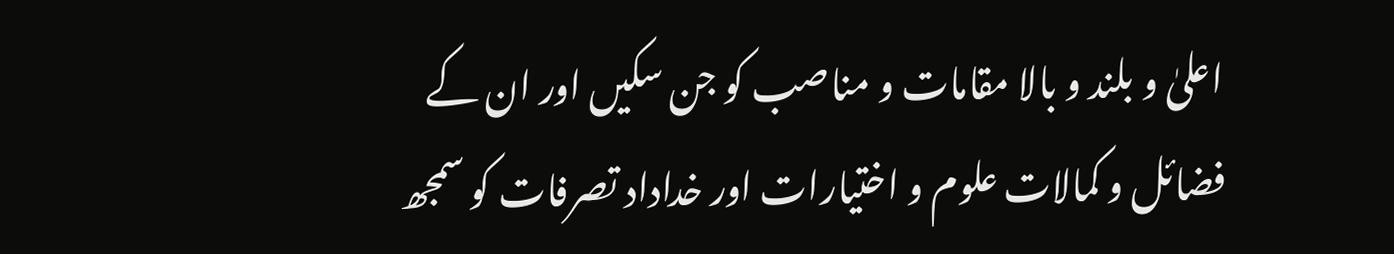اعلیٰ و بلند و بالا مقامات و مناصب کو جن سکیں اور ان کے فضائل و کمالات علوم و اختیارات اور خداداد تصرفات کو سمجھ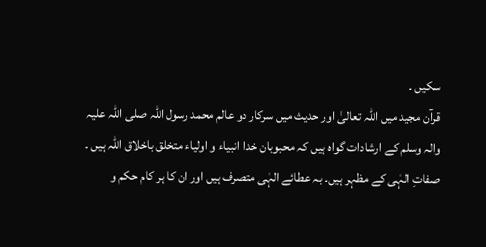سکیں ۔
قرآن مجید میں اللہ تعالیٰ اور حدیث میں سرکار دو عالم محمد رسول اللہ صلی اللہ علیہ والہ وسلم کے ارشادات گواہ ہیں کہ محبوبان خدا انبیاء و اولیاء متخلق باخلاق اللہ ہیں ۔ صفاتِ الہٰی کے مظہر ہیں۔ بہ عطائے الہٰی متصرف ہیں اور ان کا ہر کام حکم و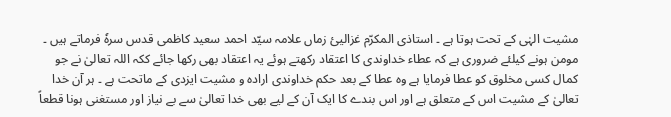مشیت الہٰی کے تحت ہوتا ہے ۔ استاذی المکرّم غزالیئ زماں علامہ سیّد احمد سعید کاظمی قدس سرہٗ فرماتے ہیں ۔ مومن ہونے کیلئے ضروری ہے کہ عطاء خداوندی کا اعتقاد رکھتے ہوئے یہ اعتقاد بھی رکھا جائے ککہ اللہ تعالیٰ نے جو کمال کسی مخلوق کو عطا فرمایا ہے وہ عطا کے بعد حکم خداوندی ارادہ و مشیت ایزدی کے ماتحت ہے ۔ ہر آن خدا تعالیٰ کے مشیت اس کے متعلق ہے اور اس بندے کا ایک آن کے لیے بھی خدا تعالیٰ سے بے نیاز اور مستغنی ہونا قطعاً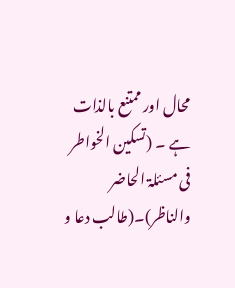محال اور ممتنع بالذات ہے ۔ (تسکین الخواطر فی مسئلۃ الحاضر والناظر)۔(طالب دعا و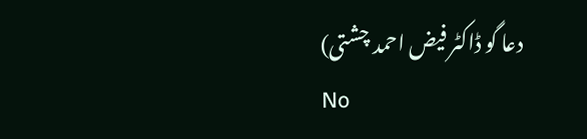دعا گو ڈاکٹر فیض احمد چشتی)
No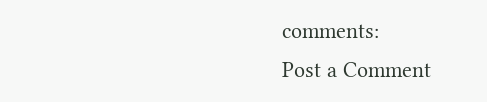comments:
Post a Comment